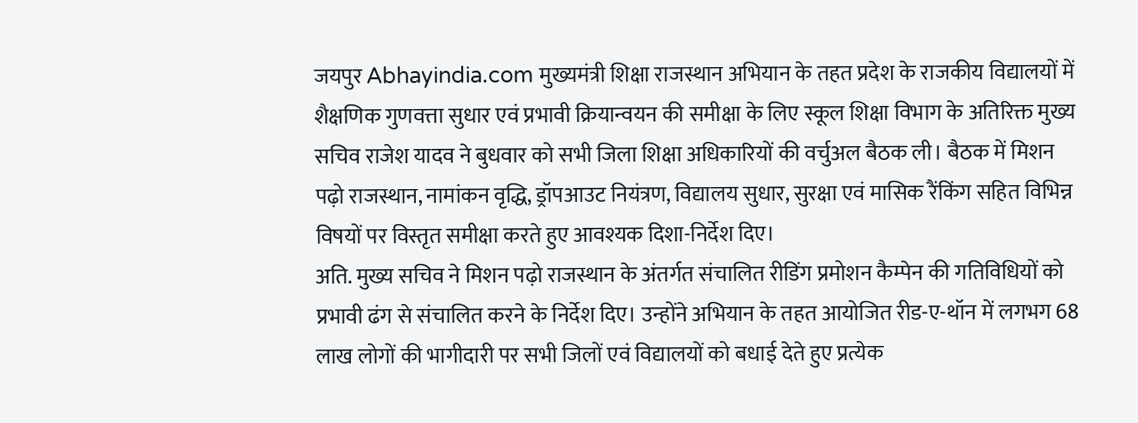जयपुर Abhayindia.com मुख्यमंत्री शिक्षा राजस्थान अभियान के तहत प्रदेश के राजकीय विद्यालयों में शैक्षणिक गुणवत्ता सुधार एवं प्रभावी क्रियान्वयन की समीक्षा के लिए स्कूल शिक्षा विभाग के अतिरिक्त मुख्य सचिव राजेश यादव ने बुधवार को सभी जिला शिक्षा अधिकारियों की वर्चुअल बैठक ली। बैठक में मिशन पढ़ो राजस्थान, नामांकन वृद्धि, ड्रॉपआउट नियंत्रण, विद्यालय सुधार, सुरक्षा एवं मासिक रैंकिंग सहित विभिन्न विषयों पर विस्तृत समीक्षा करते हुए आवश्यक दिशा-निर्देश दिए।
अति. मुख्य सचिव ने मिशन पढ़ो राजस्थान के अंतर्गत संचालित रीडिंग प्रमोशन कैम्पेन की गतिविधियों को प्रभावी ढंग से संचालित करने के निर्देश दिए। उन्होंने अभियान के तहत आयोजित रीड-ए-थॉन में लगभग 68 लाख लोगों की भागीदारी पर सभी जिलों एवं विद्यालयों को बधाई देते हुए प्रत्येक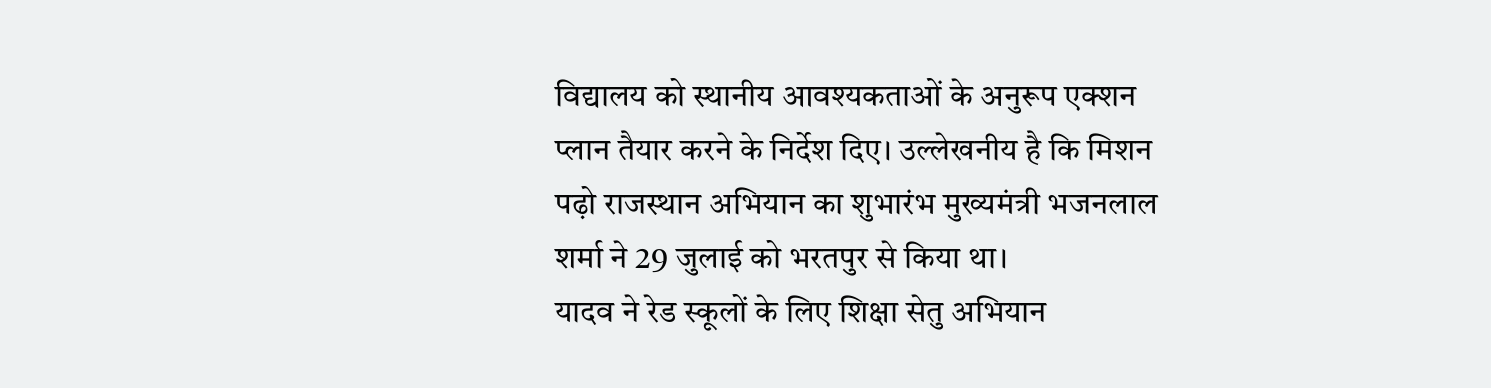विद्यालय को स्थानीय आवश्यकताओं के अनुरूप एक्शन प्लान तैयार करने के निर्देश दिए। उल्लेखनीय है कि मिशन पढ़ो राजस्थान अभियान का शुभारंभ मुख्यमंत्री भजनलाल शर्मा ने 29 जुलाई को भरतपुर से किया था।
यादव ने रेड स्कूलों के लिए शिक्षा सेतु अभियान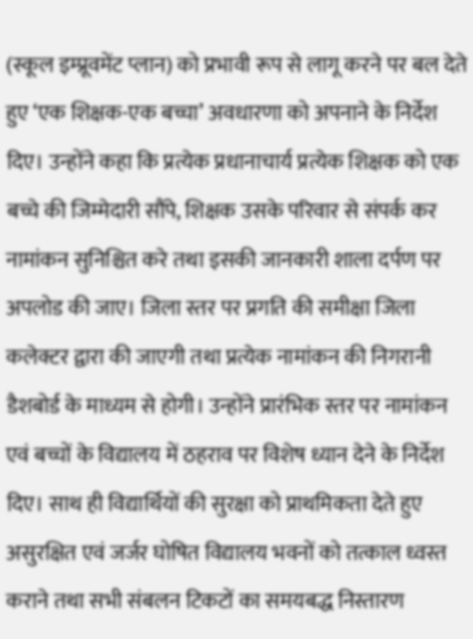(स्कूल इम्प्रूवमेंट प्लान) को प्रभावी रूप से लागू करने पर बल देते हुए ‘एक शिक्षक-एक बच्चा’ अवधारणा को अपनाने के निर्देश दिए। उन्होंने कहा कि प्रत्येक प्रधानाचार्य प्रत्येक शिक्षक को एक बच्चे की जिम्मेदारी सौंपे, शिक्षक उसके परिवार से संपर्क कर नामांकन सुनिश्चित करे तथा इसकी जानकारी शाला दर्पण पर अपलोड की जाए। जिला स्तर पर प्रगति की समीक्षा जिला कलेक्टर द्वारा की जाएगी तथा प्रत्येक नामांकन की निगरानी डैशबोर्ड के माध्यम से होगी। उन्होंने प्रारंभिक स्तर पर नामांकन एवं बच्चों के विद्यालय में ठहराव पर विशेष ध्यान देने के निर्देश दिए। साथ ही विद्यार्थियों की सुरक्षा को प्राथमिकता देते हुए असुरक्षित एवं जर्जर घोषित विद्यालय भवनों को तत्काल ध्वस्त कराने तथा सभी संबलन टिकटों का समयबद्ध निस्तारण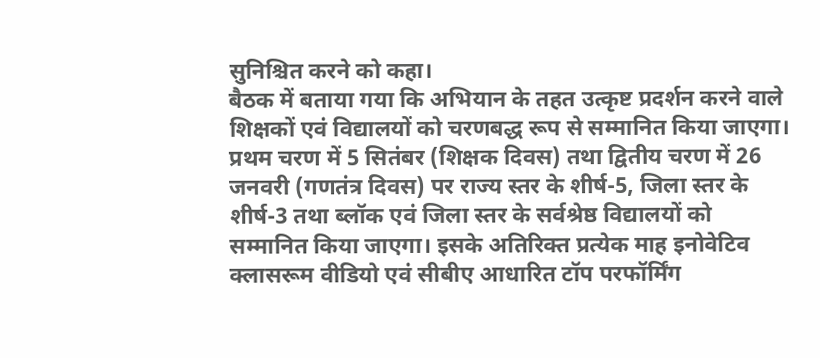सुनिश्चित करने को कहा।
बैठक में बताया गया कि अभियान के तहत उत्कृष्ट प्रदर्शन करने वाले शिक्षकों एवं विद्यालयों को चरणबद्ध रूप से सम्मानित किया जाएगा। प्रथम चरण में 5 सितंबर (शिक्षक दिवस) तथा द्वितीय चरण में 26 जनवरी (गणतंत्र दिवस) पर राज्य स्तर के शीर्ष-5, जिला स्तर के शीर्ष-3 तथा ब्लॉक एवं जिला स्तर के सर्वश्रेष्ठ विद्यालयों को सम्मानित किया जाएगा। इसके अतिरिक्त प्रत्येक माह इनोवेटिव क्लासरूम वीडियो एवं सीबीए आधारित टॉप परफॉर्मिंग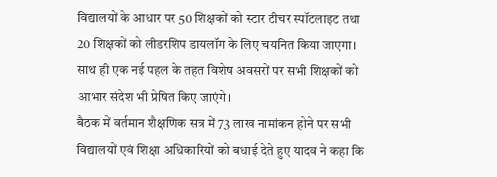विद्यालयों के आधार पर 50 शिक्षकों को स्टार टीचर स्पॉटलाइट तथा 20 शिक्षकों को लीडरशिप डायलॉग के लिए चयनित किया जाएगा। साथ ही एक नई पहल के तहत विशेष अवसरों पर सभी शिक्षकों को आभार संदेश भी प्रेषित किए जाएंगे।
बैठक में वर्तमान शैक्षणिक सत्र में 73 लाख नामांकन होने पर सभी विद्यालयों एवं शिक्षा अधिकारियों को बधाई देते हुए यादव ने कहा कि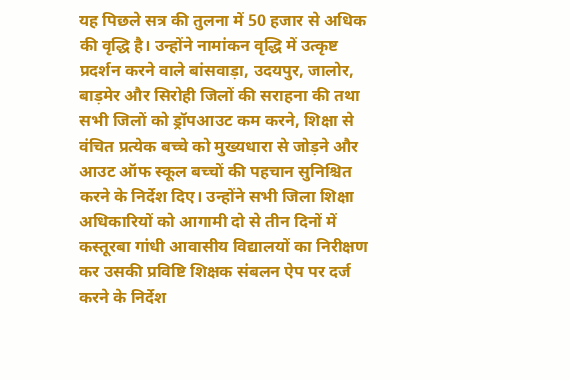यह पिछले सत्र की तुलना में 50 हजार से अधिक की वृद्धि है। उन्होंने नामांकन वृद्धि में उत्कृष्ट प्रदर्शन करने वाले बांसवाड़ा, उदयपुर, जालोर, बाड़मेर और सिरोही जिलों की सराहना की तथा सभी जिलों को ड्रॉपआउट कम करने, शिक्षा से वंचित प्रत्येक बच्चे को मुख्यधारा से जोड़ने और आउट ऑफ स्कूल बच्चों की पहचान सुनिश्चित करने के निर्देश दिए। उन्होंने सभी जिला शिक्षा अधिकारियों को आगामी दो से तीन दिनों में कस्तूरबा गांधी आवासीय विद्यालयों का निरीक्षण कर उसकी प्रविष्टि शिक्षक संबलन ऐप पर दर्ज करने के निर्देश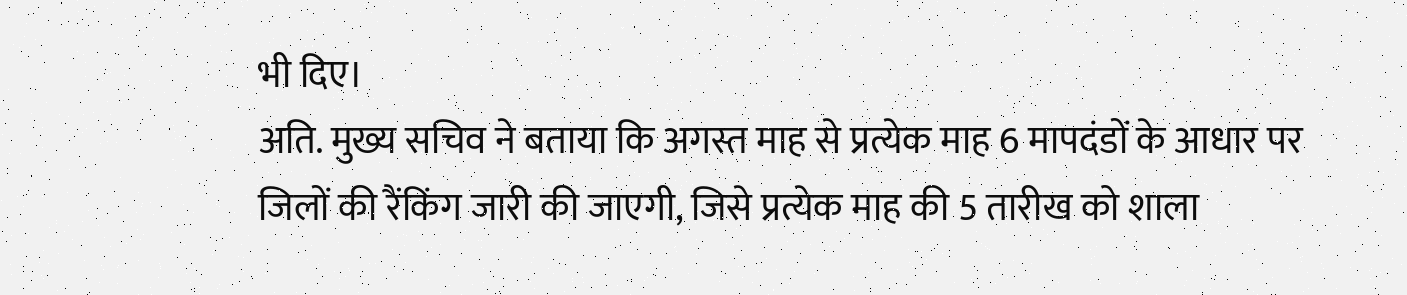भी दिए।
अति. मुख्य सचिव ने बताया कि अगस्त माह से प्रत्येक माह 6 मापदंडों के आधार पर जिलों की रैंकिंग जारी की जाएगी, जिसे प्रत्येक माह की 5 तारीख को शाला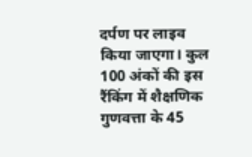दर्पण पर लाइव किया जाएगा। कुल 100 अंकों की इस रैंकिंग में शैक्षणिक गुणवत्ता के 45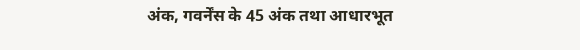अंक, गवर्नेंस के 45 अंक तथा आधारभूत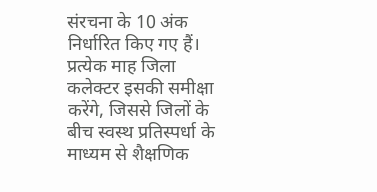संरचना के 10 अंक निर्धारित किए गए हैं। प्रत्येक माह जिला कलेक्टर इसकी समीक्षा करेंगे, जिससे जिलों के बीच स्वस्थ प्रतिस्पर्धा के माध्यम से शैक्षणिक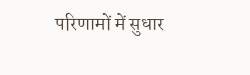परिणामों में सुधार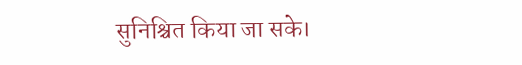सुनिश्चित किया जा सके।